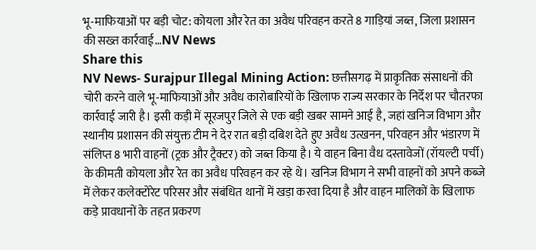भू-माफियाओं पर बड़ी चोट: कोयला और रेत का अवैध परिवहन करते 8 गाड़ियां जब्त, जिला प्रशासन की सख्त कार्रवाई…NV News
Share this
NV News- Surajpur Illegal Mining Action: छत्तीसगढ़ में प्राकृतिक संसाधनों की चोरी करने वाले भू-माफियाओं और अवैध कारोबारियों के खिलाफ राज्य सरकार के निर्देश पर चौतरफा कार्रवाई जारी है। इसी कड़ी में सूरजपुर जिले से एक बड़ी खबर सामने आई है, जहां खनिज विभाग और स्थानीय प्रशासन की संयुक्त टीम ने देर रात बड़ी दबिश देते हुए अवैध उत्खनन, परिवहन और भंडारण में संलिप्त 8 भारी वाहनों (ट्रक और ट्रैक्टर) को जब्त किया है। ये वाहन बिना वैध दस्तावेजों (रॉयल्टी पर्ची) के कीमती कोयला और रेत का अवैध परिवहन कर रहे थे। खनिज विभाग ने सभी वाहनों को अपने कब्जे में लेकर कलेक्टोरेट परिसर और संबंधित थानों में खड़ा करवा दिया है और वाहन मालिकों के खिलाफ कड़े प्रावधानों के तहत प्रकरण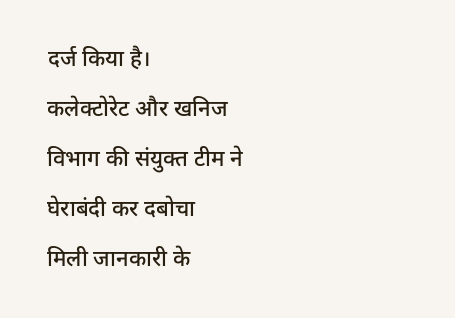दर्ज किया है।
कलेक्टोरेट और खनिज विभाग की संयुक्त टीम ने घेराबंदी कर दबोचा
मिली जानकारी के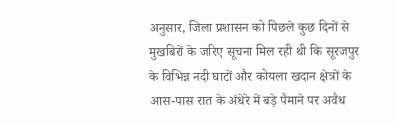अनुसार, जिला प्रशासन को पिछले कुछ दिनों से मुखबिरों के जरिए सूचना मिल रही थी कि सूरजपुर के विभिन्न नदी घाटों और कोयला खदान क्षेत्रों के आस-पास रात के अंधेरे में बड़े पैमाने पर अवैध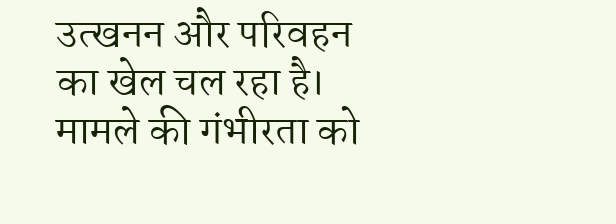उत्खनन और परिवहन का खेल चल रहा है। मामले की गंभीरता को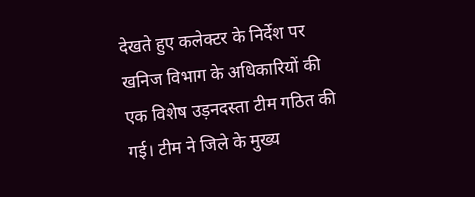देखते हुए कलेक्टर के निर्देश पर खनिज विभाग के अधिकारियों की एक विशेष उड़नदस्ता टीम गठित की गई। टीम ने जिले के मुख्य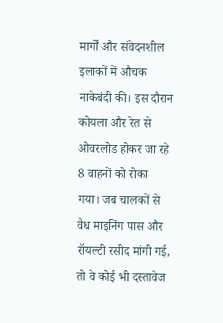मार्गों और संवेदनशील इलाकों में औचक नाकेबंदी की। इस दौरान कोयला और रेत से ओवरलोड होकर जा रहे 8 वाहनों को रोका गया। जब चालकों से वैध माइनिंग पास और रॉयल्टी रसीद मांगी गई, तो वे कोई भी दस्तावेज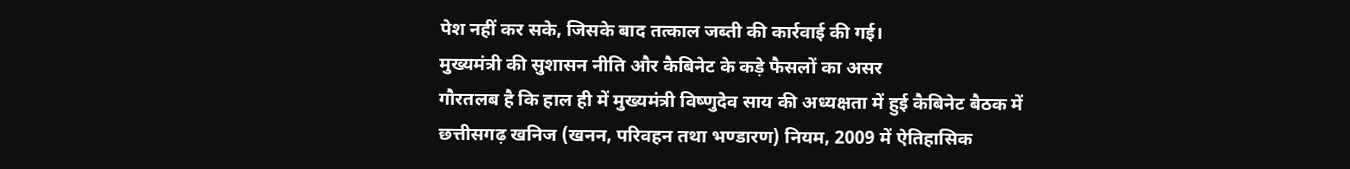पेश नहीं कर सके, जिसके बाद तत्काल जब्ती की कार्रवाई की गई।
मुख्यमंत्री की सुशासन नीति और कैबिनेट के कड़े फैसलों का असर
गौरतलब है कि हाल ही में मुख्यमंत्री विष्णुदेव साय की अध्यक्षता में हुई कैबिनेट बैठक में छत्तीसगढ़ खनिज (खनन, परिवहन तथा भण्डारण) नियम, 2009 में ऐतिहासिक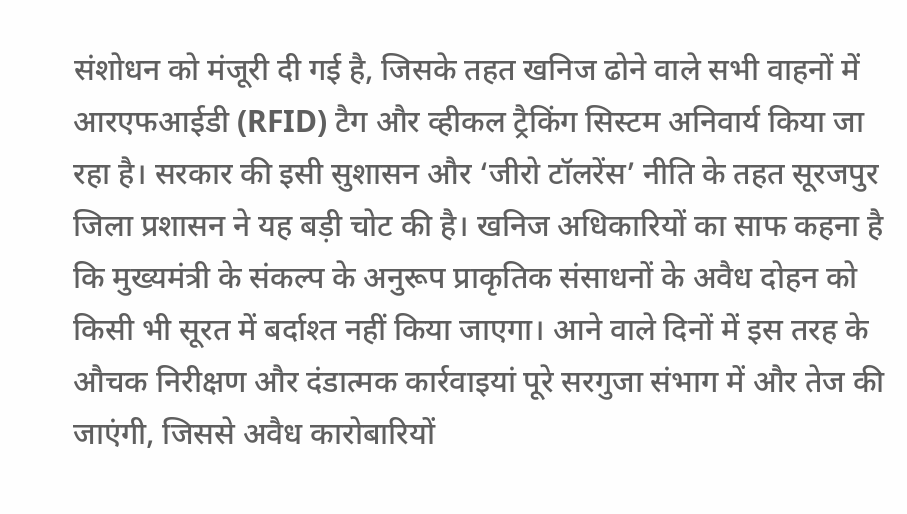संशोधन को मंजूरी दी गई है, जिसके तहत खनिज ढोने वाले सभी वाहनों में आरएफआईडी (RFID) टैग और व्हीकल ट्रैकिंग सिस्टम अनिवार्य किया जा रहा है। सरकार की इसी सुशासन और ‘जीरो टॉलरेंस’ नीति के तहत सूरजपुर जिला प्रशासन ने यह बड़ी चोट की है। खनिज अधिकारियों का साफ कहना है कि मुख्यमंत्री के संकल्प के अनुरूप प्राकृतिक संसाधनों के अवैध दोहन को किसी भी सूरत में बर्दाश्त नहीं किया जाएगा। आने वाले दिनों में इस तरह के औचक निरीक्षण और दंडात्मक कार्रवाइयां पूरे सरगुजा संभाग में और तेज की जाएंगी, जिससे अवैध कारोबारियों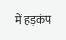में हड़कंप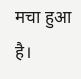मचा हुआ है।